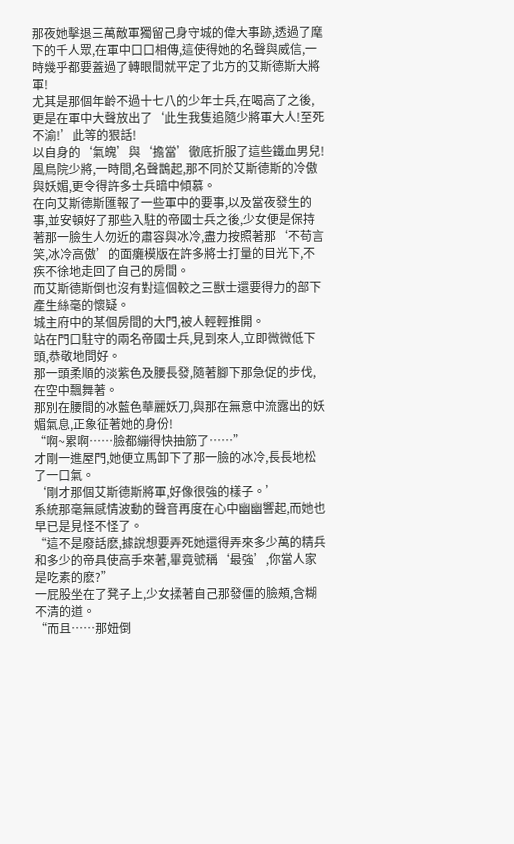那夜她擊退三萬敵軍獨留己身守城的偉大事跡,透過了麾下的千人眾,在軍中口口相傳,這使得她的名聲與威信,一時幾乎都要蓋過了轉眼間就平定了北方的艾斯德斯大將軍!
尤其是那個年齡不過十七八的少年士兵,在喝高了之後,更是在軍中大聲放出了‘此生我隻追隨少將軍大人!至死不渝!’此等的狠話!
以自身的‘氣魄’與‘擔當’徹底折服了這些鐵血男兒!
風鳥院少將,一時間,名聲鵲起,那不同於艾斯德斯的冷傲與妖媚,更令得許多士兵暗中傾慕。
在向艾斯德斯匯報了一些軍中的要事,以及當夜發生的事,並安頓好了那些入駐的帝國士兵之後,少女便是保持著那一臉生人勿近的肅容與冰冷,盡力按照著那‘不苟言笑,冰冷高傲’的面癱模版在許多將士打量的目光下,不疾不徐地走回了自己的房間。
而艾斯德斯倒也沒有對這個較之三獸士還要得力的部下產生絲毫的懷疑。
城主府中的某個房間的大門,被人輕輕推開。
站在門口駐守的兩名帝國士兵,見到來人,立即微微低下頭,恭敬地問好。
那一頭柔順的淡紫色及腰長發,隨著腳下那急促的步伐,在空中飄舞著。
那別在腰間的冰藍色華麗妖刀,與那在無意中流露出的妖媚氣息,正象征著她的身份!
“啊~累啊……臉都繃得快抽筋了……”
才剛一進屋門,她便立馬卸下了那一臉的冰冷,長長地松了一口氣。
‘剛才那個艾斯德斯將軍,好像很強的樣子。’
系統那毫無感情波動的聲音再度在心中幽幽響起,而她也早已是見怪不怪了。
“這不是廢話麽,據說想要弄死她還得弄來多少萬的精兵和多少的帝具使高手來著,畢竟號稱‘最強’,你當人家是吃素的麽?”
一屁股坐在了凳子上,少女揉著自己那發僵的臉頰,含糊不清的道。
“而且……那妞倒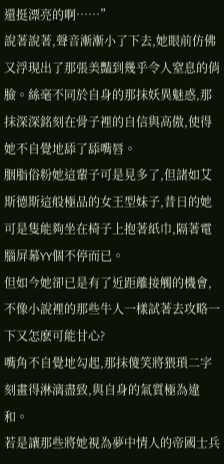還挺漂亮的啊……”
說著說著,聲音漸漸小了下去,她眼前仿佛又浮現出了那張美豔到幾乎令人窒息的俏臉。絲毫不同於自身的那抹妖異魅惑,那抹深深銘刻在骨子裡的自信與高傲,使得她不自覺地舔了舔嘴唇。
胭脂俗粉她這輩子可是見多了,但諸如艾斯德斯這般極品的女王型妹子,昔日的她可是隻能夠坐在椅子上抱著紙巾,隔著電腦屏幕YY個不停而已。
但如今她卻已是有了近距離接觸的機會,不像小說裡的那些牛人一樣試著去攻略一下又怎麽可能甘心?
嘴角不自覺地勾起,那抹傻笑將猥瑣二字刻畫得淋漓盡致,與自身的氣質極為違和。
若是讓那些將她視為夢中情人的帝國士兵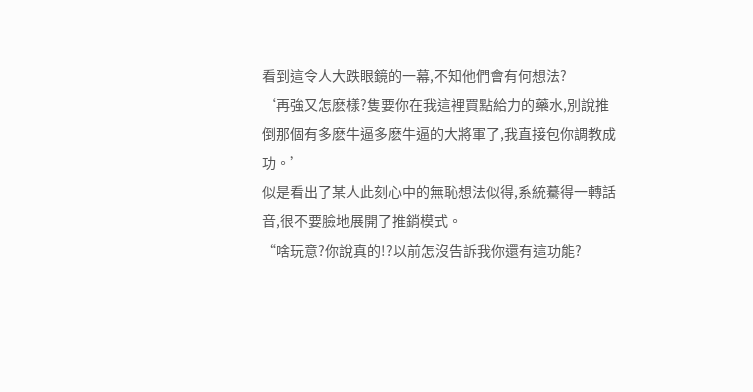看到這令人大跌眼鏡的一幕,不知他們會有何想法?
‘再強又怎麽樣?隻要你在我這裡買點給力的藥水,別說推倒那個有多麽牛逼多麽牛逼的大將軍了,我直接包你調教成功。’
似是看出了某人此刻心中的無恥想法似得,系統驀得一轉話音,很不要臉地展開了推銷模式。
“啥玩意?你說真的!?以前怎沒告訴我你還有這功能?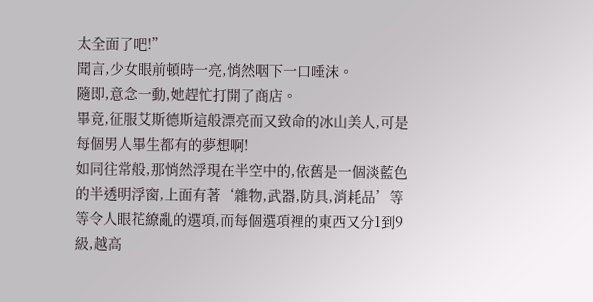太全面了吧!”
聞言,少女眼前頓時一亮,悄然咽下一口唾沫。
隨即,意念一動,她趕忙打開了商店。
畢竟,征服艾斯德斯這般漂亮而又致命的冰山美人,可是每個男人畢生都有的夢想啊!
如同往常般,那悄然浮現在半空中的,依舊是一個淡藍色的半透明浮窗,上面有著‘雜物,武器,防具,消耗品’等等令人眼花繚亂的選項,而每個選項裡的東西又分1到9級,越高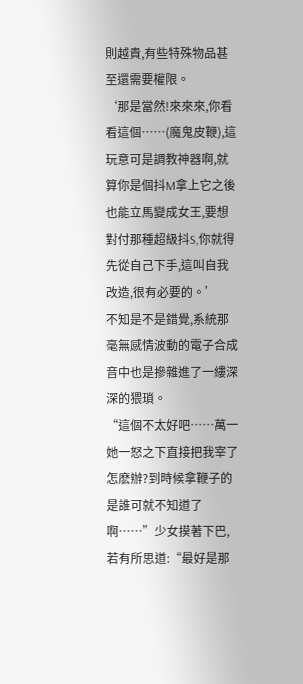則越貴,有些特殊物品甚至還需要權限。
‘那是當然!來來來,你看看這個……(魔鬼皮鞭),這玩意可是調教神器啊,就算你是個抖M拿上它之後也能立馬變成女王,要想對付那種超級抖S,你就得先從自己下手,這叫自我改造,很有必要的。’
不知是不是錯覺,系統那毫無感情波動的電子合成音中也是摻雜進了一縷深深的猥瑣。
“這個不太好吧……萬一她一怒之下直接把我宰了怎麽辦?到時候拿鞭子的是誰可就不知道了啊……”少女摸著下巴,若有所思道:“最好是那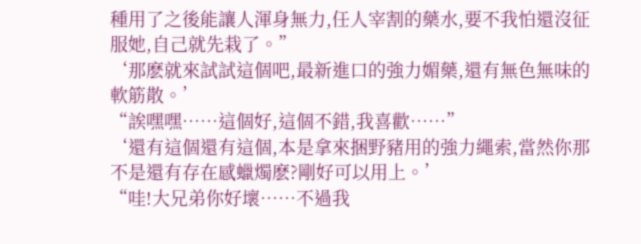種用了之後能讓人渾身無力,任人宰割的藥水,要不我怕還沒征服她,自己就先栽了。”
‘那麽就來試試這個吧,最新進口的強力媚藥,還有無色無味的軟筋散。’
“誒嘿嘿……這個好,這個不錯,我喜歡……”
‘還有這個還有這個,本是拿來捆野豬用的強力繩索,當然你那不是還有存在感蠟燭麽?剛好可以用上。’
“哇!大兄弟你好壞……不過我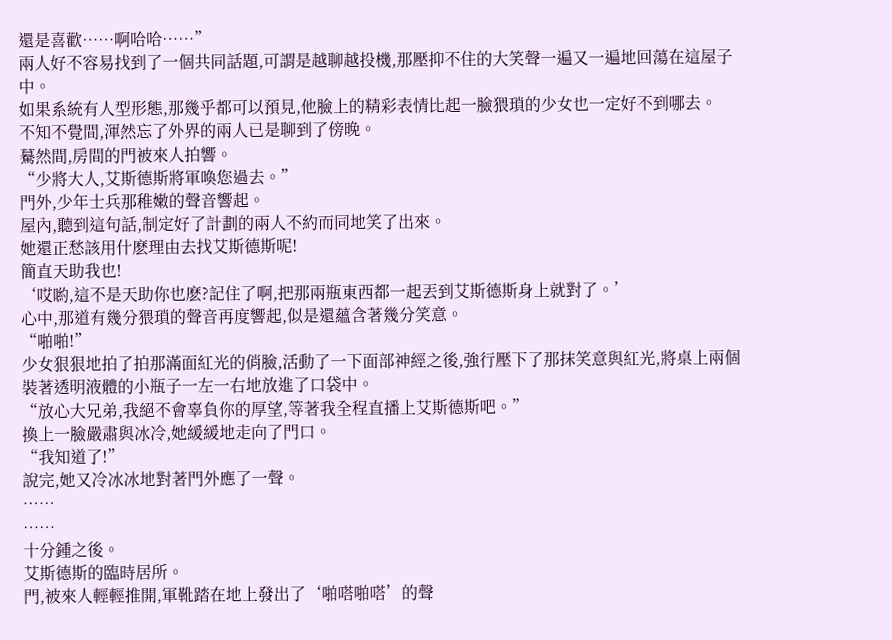還是喜歡……啊哈哈……”
兩人好不容易找到了一個共同話題,可謂是越聊越投機,那壓抑不住的大笑聲一遍又一遍地回蕩在這屋子中。
如果系統有人型形態,那幾乎都可以預見,他臉上的精彩表情比起一臉猥瑣的少女也一定好不到哪去。
不知不覺間,渾然忘了外界的兩人已是聊到了傍晚。
驀然間,房間的門被來人拍響。
“少將大人,艾斯德斯將軍喚您過去。”
門外,少年士兵那稚嫩的聲音響起。
屋內,聽到這句話,制定好了計劃的兩人不約而同地笑了出來。
她還正愁該用什麽理由去找艾斯德斯呢!
簡直天助我也!
‘哎喲,這不是天助你也麽?記住了啊,把那兩瓶東西都一起丟到艾斯德斯身上就對了。’
心中,那道有幾分猥瑣的聲音再度響起,似是還蘊含著幾分笑意。
“啪啪!”
少女狠狠地拍了拍那滿面紅光的俏臉,活動了一下面部神經之後,強行壓下了那抹笑意與紅光,將桌上兩個裝著透明液體的小瓶子一左一右地放進了口袋中。
“放心大兄弟,我絕不會辜負你的厚望,等著我全程直播上艾斯德斯吧。”
換上一臉嚴肅與冰冷,她緩緩地走向了門口。
“我知道了!”
說完,她又冷冰冰地對著門外應了一聲。
……
……
十分鍾之後。
艾斯德斯的臨時居所。
門,被來人輕輕推開,軍靴踏在地上發出了‘啪嗒啪嗒’的聲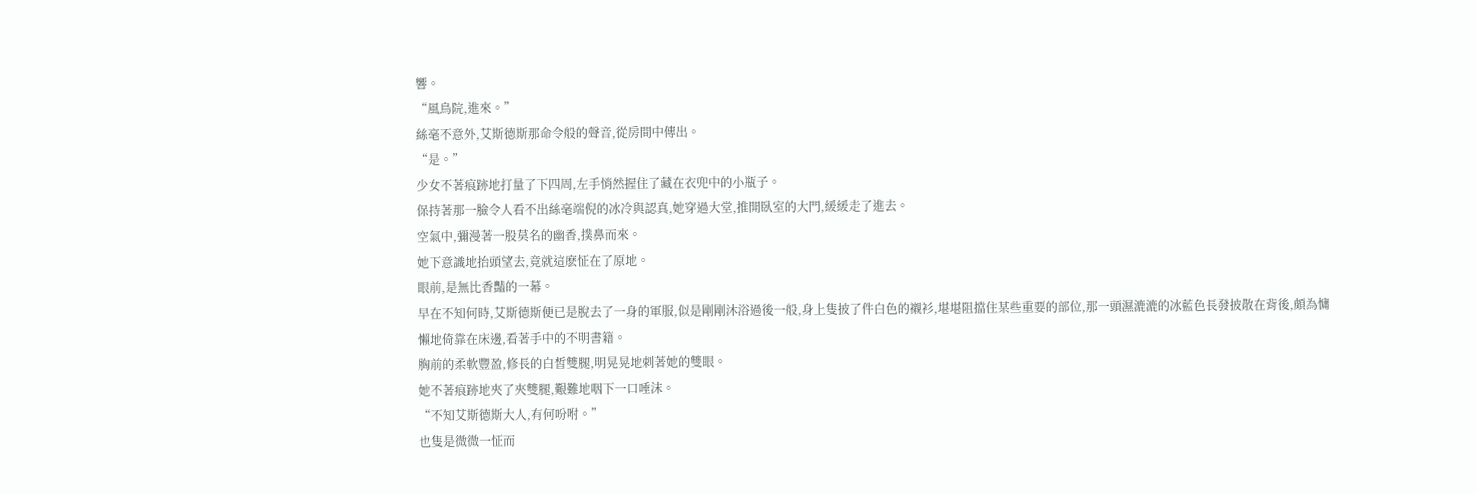響。
“風鳥院,進來。”
絲毫不意外,艾斯德斯那命令般的聲音,從房間中傳出。
“是。”
少女不著痕跡地打量了下四周,左手悄然握住了藏在衣兜中的小瓶子。
保持著那一臉令人看不出絲毫端倪的冰冷與認真,她穿過大堂,推開臥室的大門,緩緩走了進去。
空氣中,彌漫著一股莫名的幽香,撲鼻而來。
她下意識地抬頭望去,竟就這麽怔在了原地。
眼前,是無比香豔的一幕。
早在不知何時,艾斯德斯便已是脫去了一身的軍服,似是剛剛沐浴過後一般,身上隻披了件白色的襯衫,堪堪阻擋住某些重要的部位,那一頭濕漉漉的冰藍色長發披散在背後,頗為慵懶地倚靠在床邊,看著手中的不明書籍。
胸前的柔軟豐盈,修長的白皙雙腿,明晃晃地刺著她的雙眼。
她不著痕跡地夾了夾雙腿,艱難地咽下一口唾沫。
“不知艾斯德斯大人,有何吩咐。”
也隻是微微一怔而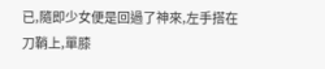已,隨即少女便是回過了神來,左手搭在刀鞘上,單膝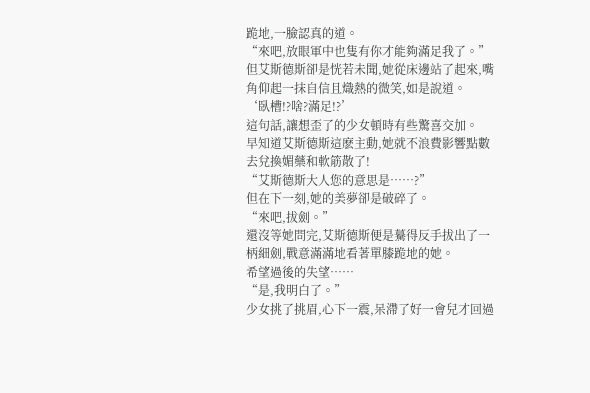跪地,一臉認真的道。
“來吧,放眼軍中也隻有你才能夠滿足我了。”
但艾斯德斯卻是恍若未聞,她從床邊站了起來,嘴角仰起一抹自信且熾熱的微笑,如是說道。
‘臥槽!?啥?滿足!?’
這句話,讓想歪了的少女頓時有些驚喜交加。
早知道艾斯德斯這麽主動,她就不浪費影響點數去兌換媚藥和軟筋散了!
“艾斯德斯大人您的意思是……?”
但在下一刻,她的美夢卻是破碎了。
“來吧,拔劍。”
還沒等她問完,艾斯德斯便是驀得反手拔出了一柄細劍,戰意滿滿地看著單膝跪地的她。
希望過後的失望……
“是,我明白了。”
少女挑了挑眉,心下一震,呆滯了好一會兒才回過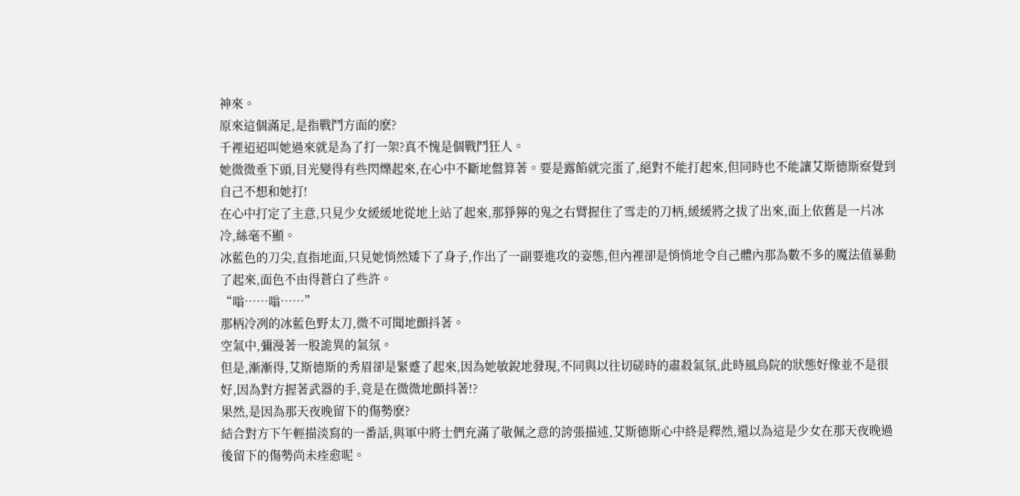神來。
原來這個滿足,是指戰鬥方面的麽?
千裡迢迢叫她過來就是為了打一架?真不愧是個戰鬥狂人。
她微微垂下頭,目光變得有些閃爍起來,在心中不斷地盤算著。要是露餡就完蛋了,絕對不能打起來,但同時也不能讓艾斯德斯察覺到自己不想和她打!
在心中打定了主意,只見少女緩緩地從地上站了起來,那猙獰的鬼之右臂握住了雪走的刀柄,緩緩將之拔了出來,面上依舊是一片冰冷,絲毫不顯。
冰藍色的刀尖,直指地面,只見她悄然矮下了身子,作出了一副要進攻的姿態,但內裡卻是悄悄地令自己體內那為數不多的魔法值暴動了起來,面色不由得蒼白了些許。
“嗡……嗡……”
那柄冷冽的冰藍色野太刀,微不可聞地顫抖著。
空氣中,彌漫著一股詭異的氣氛。
但是,漸漸得,艾斯德斯的秀眉卻是緊蹙了起來,因為她敏銳地發現,不同與以往切磋時的肅殺氣氛,此時風鳥院的狀態好像並不是很好,因為對方握著武器的手,竟是在微微地顫抖著!?
果然,是因為那天夜晚留下的傷勢麽?
結合對方下午輕描淡寫的一番話,與軍中將士們充滿了敬佩之意的誇張描述,艾斯德斯心中終是釋然,還以為這是少女在那天夜晚過後留下的傷勢尚未痊愈呢。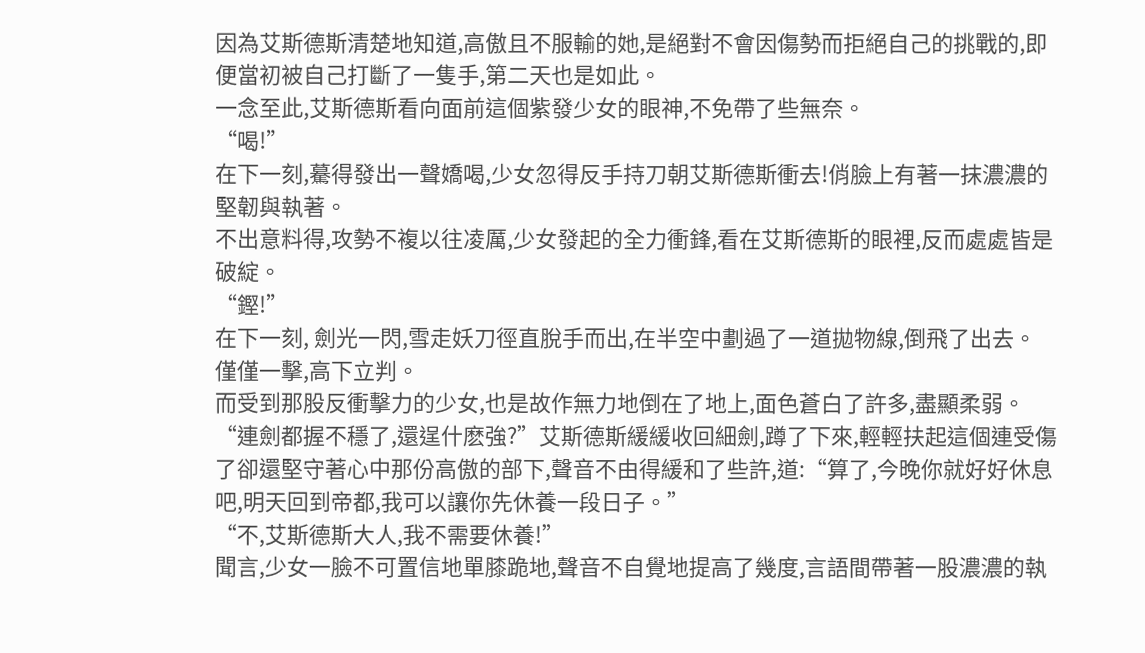因為艾斯德斯清楚地知道,高傲且不服輸的她,是絕對不會因傷勢而拒絕自己的挑戰的,即便當初被自己打斷了一隻手,第二天也是如此。
一念至此,艾斯德斯看向面前這個紫發少女的眼神,不免帶了些無奈。
“喝!”
在下一刻,驀得發出一聲嬌喝,少女忽得反手持刀朝艾斯德斯衝去!俏臉上有著一抹濃濃的堅韌與執著。
不出意料得,攻勢不複以往凌厲,少女發起的全力衝鋒,看在艾斯德斯的眼裡,反而處處皆是破綻。
“鏗!”
在下一刻, 劍光一閃,雪走妖刀徑直脫手而出,在半空中劃過了一道拋物線,倒飛了出去。
僅僅一擊,高下立判。
而受到那股反衝擊力的少女,也是故作無力地倒在了地上,面色蒼白了許多,盡顯柔弱。
“連劍都握不穩了,還逞什麽強?”艾斯德斯緩緩收回細劍,蹲了下來,輕輕扶起這個連受傷了卻還堅守著心中那份高傲的部下,聲音不由得緩和了些許,道:“算了,今晚你就好好休息吧,明天回到帝都,我可以讓你先休養一段日子。”
“不,艾斯德斯大人,我不需要休養!”
聞言,少女一臉不可置信地單膝跪地,聲音不自覺地提高了幾度,言語間帶著一股濃濃的執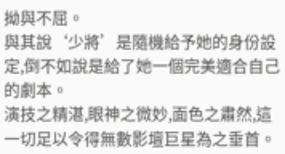拗與不屈。
與其說‘少將’是隨機給予她的身份設定,倒不如說是給了她一個完美適合自己的劇本。
演技之精湛,眼神之微妙,面色之肅然,這一切足以令得無數影壇巨星為之垂首。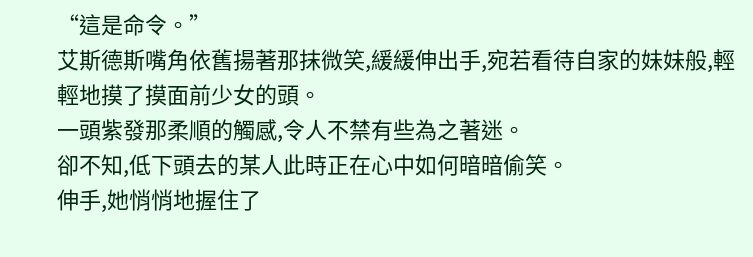“這是命令。”
艾斯德斯嘴角依舊揚著那抹微笑,緩緩伸出手,宛若看待自家的妹妹般,輕輕地摸了摸面前少女的頭。
一頭紫發那柔順的觸感,令人不禁有些為之著迷。
卻不知,低下頭去的某人此時正在心中如何暗暗偷笑。
伸手,她悄悄地握住了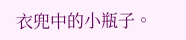衣兜中的小瓶子。